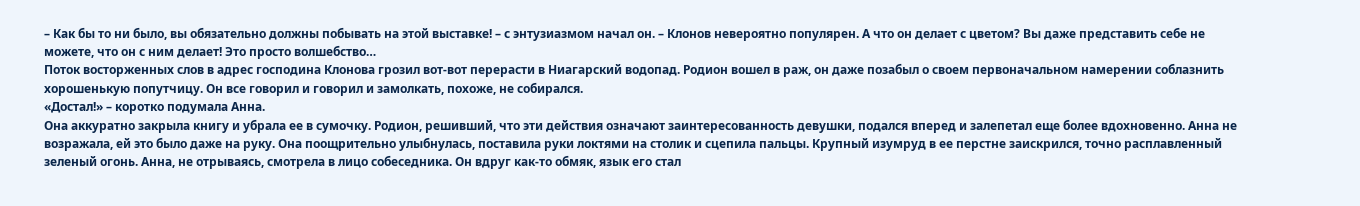– Как бы то ни было, вы обязательно должны побывать на этой выставке! – с энтузиазмом начал он. – Клонов невероятно популярен. А что он делает с цветом? Вы даже представить себе не можете, что он с ним делает! Это просто волшебство…
Поток восторженных слов в адрес господина Клонова грозил вот-вот перерасти в Ниагарский водопад. Родион вошел в раж, он даже позабыл о своем первоначальном намерении соблазнить хорошенькую попутчицу. Он все говорил и говорил и замолкать, похоже, не собирался.
«Достал!» – коротко подумала Анна.
Она аккуратно закрыла книгу и убрала ее в сумочку. Родион, решивший, что эти действия означают заинтересованность девушки, подался вперед и залепетал еще более вдохновенно. Анна не возражала, ей это было даже на руку. Она поощрительно улыбнулась, поставила руки локтями на столик и сцепила пальцы. Крупный изумруд в ее перстне заискрился, точно расплавленный зеленый огонь. Анна, не отрываясь, смотрела в лицо собеседника. Он вдруг как-то обмяк, язык его стал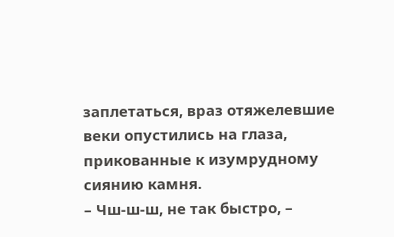заплетаться, враз отяжелевшие веки опустились на глаза, прикованные к изумрудному сиянию камня.
– Чш-ш-ш, не так быстро, –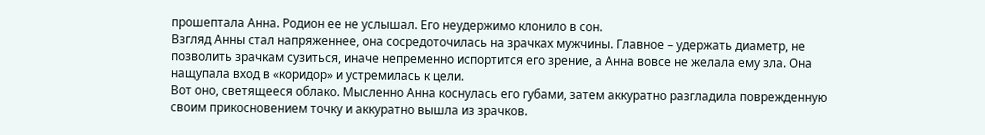прошептала Анна. Родион ее не услышал. Его неудержимо клонило в сон.
Взгляд Анны стал напряженнее, она сосредоточилась на зрачках мужчины. Главное – удержать диаметр, не позволить зрачкам сузиться, иначе непременно испортится его зрение, а Анна вовсе не желала ему зла. Она нащупала вход в «коридор» и устремилась к цели.
Вот оно, светящееся облако. Мысленно Анна коснулась его губами, затем аккуратно разгладила поврежденную своим прикосновением точку и аккуратно вышла из зрачков.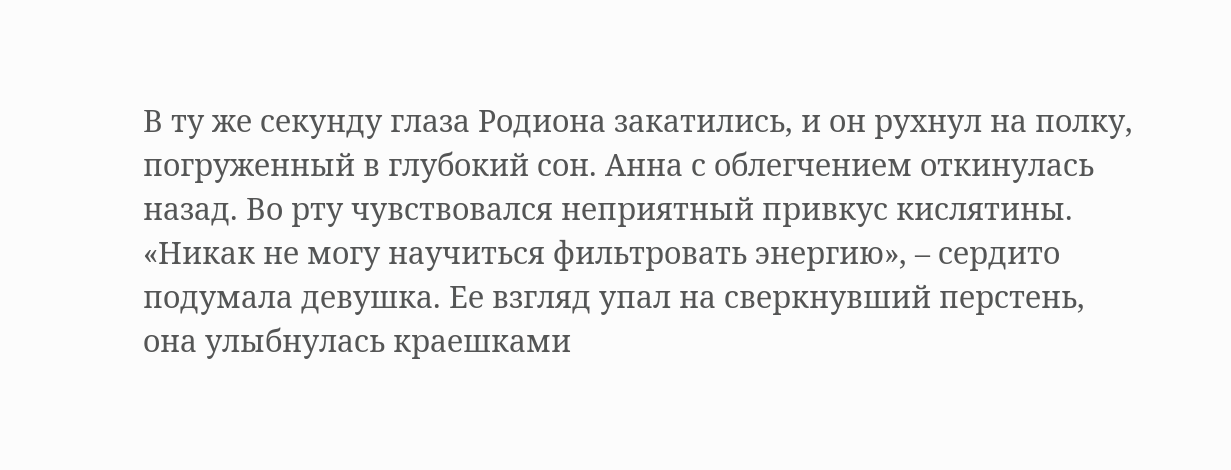В ту же секунду глаза Родиона закатились, и он рухнул на полку, погруженный в глубокий сон. Анна с облегчением откинулась назад. Во рту чувствовался неприятный привкус кислятины. «Никак не могу научиться фильтровать энергию», – сердито подумала девушка. Ее взгляд упал на сверкнувший перстень, она улыбнулась краешками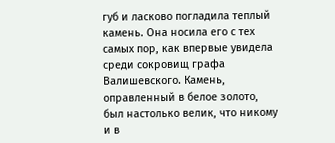губ и ласково погладила теплый камень. Она носила его с тех самых пор, как впервые увидела среди сокровищ графа Валишевского. Камень, оправленный в белое золото, был настолько велик, что никому и в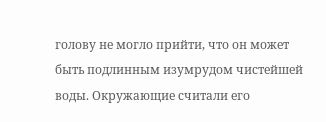голову не могло прийти, что он может быть подлинным изумрудом чистейшей воды. Окружающие считали его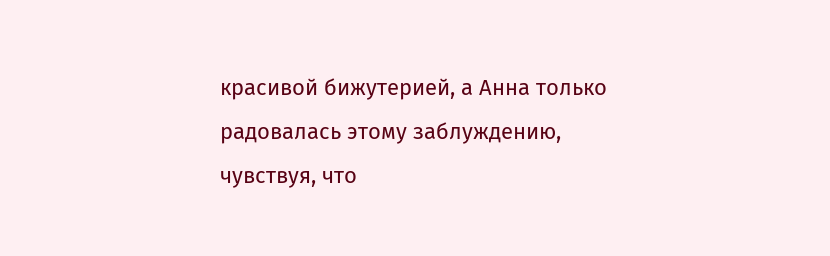красивой бижутерией, а Анна только радовалась этому заблуждению, чувствуя, что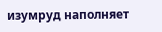изумруд наполняет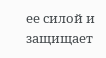ее силой и защищает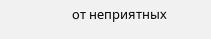от неприятных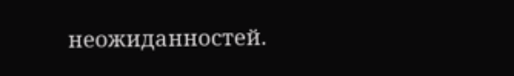неожиданностей.